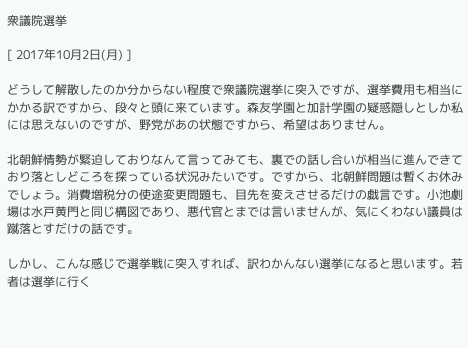衆議院選挙

[ 2017年10月2日(月) ]

どうして解散したのか分からない程度で衆議院選挙に突入ですが、選挙費用も相当にかかる訳ですから、段々と頭に来ています。森友学園と加計学園の疑惑隠しとしか私には思えないのですが、野党があの状態ですから、希望はありません。

北朝鮮情勢が緊迫しておりなんて言ってみても、裏での話し合いが相当に進んできており落としどころを探っている状況みたいです。ですから、北朝鮮問題は暫くお休みでしょう。消費増税分の使途変更問題も、目先を変えさせるだけの戯言です。小池劇場は水戸黄門と同じ構図であり、悪代官とまでは言いませんが、気にくわない議員は蹴落とすだけの話です。

しかし、こんな感じで選挙戦に突入すれば、訳わかんない選挙になると思います。若者は選挙に行く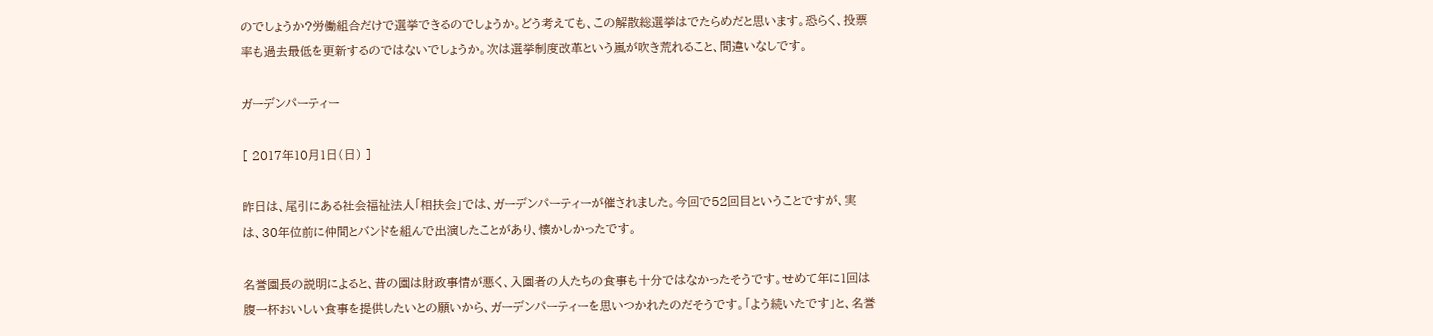のでしょうか?労働組合だけで選挙できるのでしょうか。どう考えても、この解散総選挙はでたらめだと思います。恐らく、投票率も過去最低を更新するのではないでしょうか。次は選挙制度改革という嵐が吹き荒れること、間違いなしです。

ガーデンパーティー

[ 2017年10月1日(日) ]

昨日は、尾引にある社会福祉法人「相扶会」では、ガーデンパーティーが催されました。今回で52回目ということですが、実は、30年位前に仲間とバンドを組んで出演したことがあり、懐かしかったです。

名誉園長の説明によると、昔の園は財政事情が悪く、入園者の人たちの食事も十分ではなかったそうです。せめて年に1回は腹一杯おいしい食事を提供したいとの願いから、ガーデンパーティーを思いつかれたのだそうです。「よう続いたです」と、名誉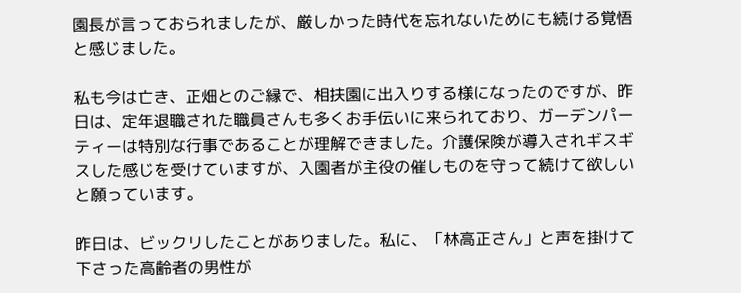園長が言っておられましたが、厳しかった時代を忘れないためにも続ける覚悟と感じました。

私も今は亡き、正畑とのご縁で、相扶園に出入りする様になったのですが、昨日は、定年退職された職員さんも多くお手伝いに来られており、ガーデンパーティーは特別な行事であることが理解できました。介護保険が導入されギスギスした感じを受けていますが、入園者が主役の催しものを守って続けて欲しいと願っています。

昨日は、ビックリしたことがありました。私に、「林高正さん」と声を掛けて下さった高齢者の男性が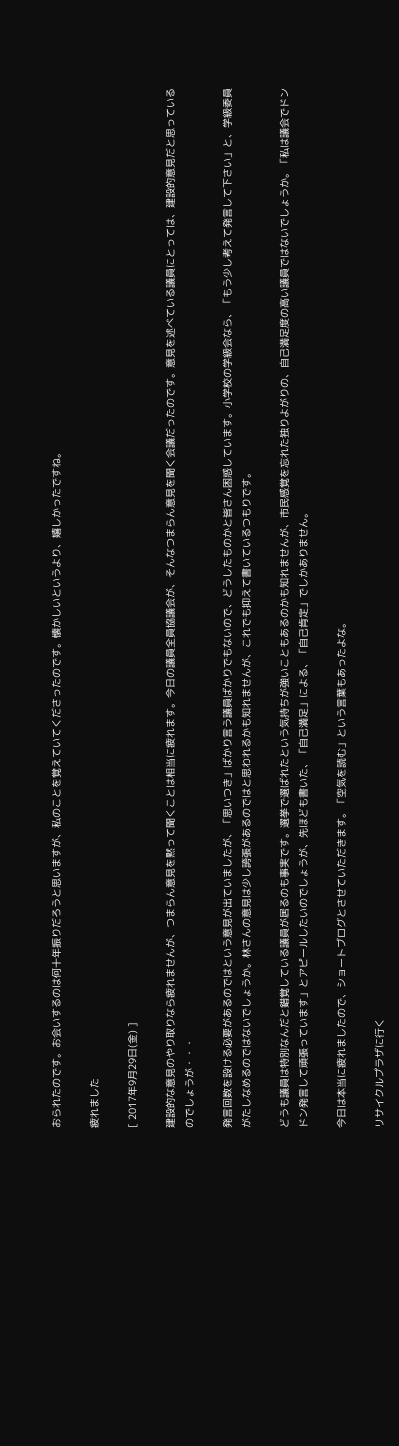おられたのです。お会いするのは何十年振りだろうと思いますが、私のことを覚えていてくださったのです。懐かしいというより、嬉しかったですね。

疲れました

[ 2017年9月29日(金) ]

建設的な意見のやり取りなら疲れませんが、つまらん意見を黙って聞くことは相当に疲れます。今日の議員全員協議会が、そんなつまらん意見を聞く会議だったのです。意見を述べている議員にとっては、建設的意見だと思っているのでしょうが・・・

発言回数を設ける必要があるのではという意見が出ていましたが、「思いつき」ばかり言う議員ばかりでもないので、どうしたものかと皆さん困惑しています。小学校の学級会なら、「もう少し考えて発言して下さい」と、学級委員がたしなめるのではないでしょうか。林さんの意見は少し誇張があるのではと思われるかも知れませんが、これでも抑えて書いているつもりです。

どうも議員は特別なんだと錯覚している議員が居るのも事実です。選挙で選ばれたという気持ちが強いこともあるのかも知れませんが、市民感覚を忘れた独りよがりの、自己満足度の高い議員ではないでしょうか。「私は議会でドンドン発言して頑張っています」とアピールしたいのでしょうが、先ほども書いた、「自己満足」による、「自己肯定」でしかありません。

今日は本当に疲れましたので、ショートブログとさせていただきます。「空気を読む」という言葉もあったよな。

リサイクルプラザに行く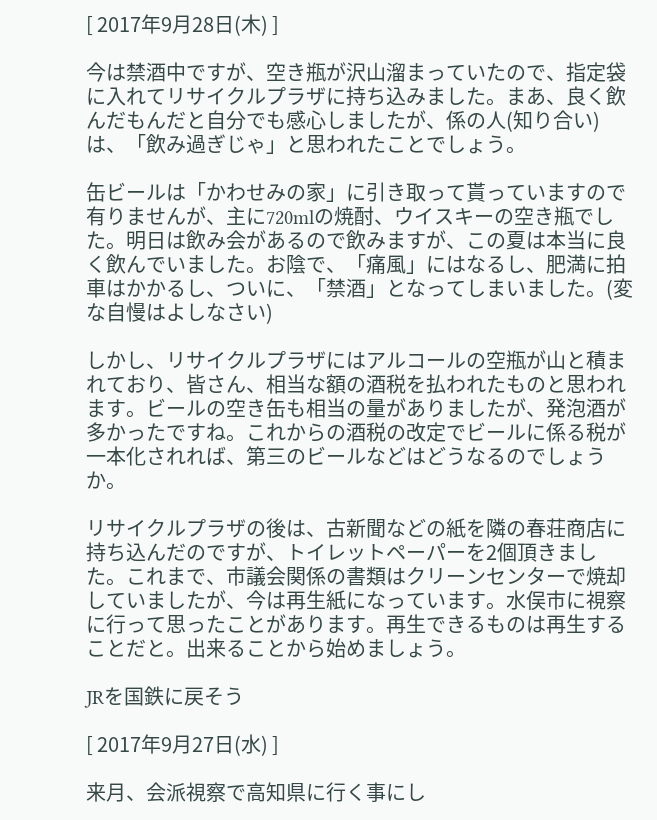[ 2017年9月28日(木) ]

今は禁酒中ですが、空き瓶が沢山溜まっていたので、指定袋に入れてリサイクルプラザに持ち込みました。まあ、良く飲んだもんだと自分でも感心しましたが、係の人(知り合い)は、「飲み過ぎじゃ」と思われたことでしょう。

缶ビールは「かわせみの家」に引き取って貰っていますので有りませんが、主に720mlの焼酎、ウイスキーの空き瓶でした。明日は飲み会があるので飲みますが、この夏は本当に良く飲んでいました。お陰で、「痛風」にはなるし、肥満に拍車はかかるし、ついに、「禁酒」となってしまいました。(変な自慢はよしなさい)

しかし、リサイクルプラザにはアルコールの空瓶が山と積まれており、皆さん、相当な額の酒税を払われたものと思われます。ビールの空き缶も相当の量がありましたが、発泡酒が多かったですね。これからの酒税の改定でビールに係る税が一本化されれば、第三のビールなどはどうなるのでしょうか。

リサイクルプラザの後は、古新聞などの紙を隣の春荘商店に持ち込んだのですが、トイレットペーパーを2個頂きました。これまで、市議会関係の書類はクリーンセンターで焼却していましたが、今は再生紙になっています。水俣市に視察に行って思ったことがあります。再生できるものは再生することだと。出来ることから始めましょう。

JRを国鉄に戻そう

[ 2017年9月27日(水) ]

来月、会派視察で高知県に行く事にし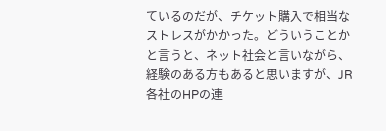ているのだが、チケット購入で相当なストレスがかかった。どういうことかと言うと、ネット社会と言いながら、経験のある方もあると思いますが、JR各社のHPの連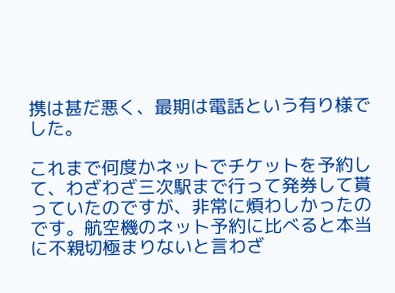携は甚だ悪く、最期は電話という有り様でした。

これまで何度かネットでチケットを予約して、わざわざ三次駅まで行って発券して貰っていたのですが、非常に煩わしかったのです。航空機のネット予約に比べると本当に不親切極まりないと言わざ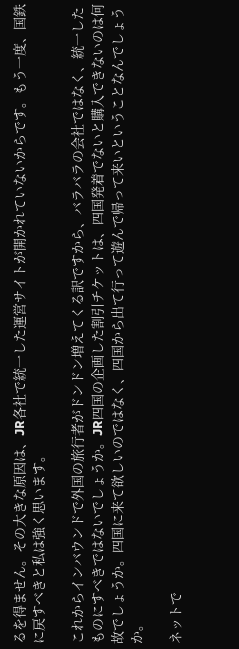るを得ません。その大きな原因は、JR各社で統一した運営サイトが開かれていないからです。もう一度、国鉄に戻すべきと私は強く思います。

これからインバウンドで外国の旅行者がドンドン増えてくる訳ですから、バラバラの会社ではなく、統一したものにすべきではないでしょうか。JR四国の企画した割引チケットは、四国発着でないと購入できないのは何故でしょうか。四国に来て欲しいのではなく、四国から出て行って遊んで帰って来いということなんでしょうか。

ネットで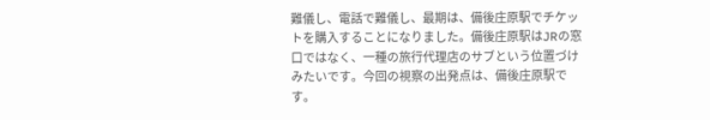難儀し、電話で難儀し、最期は、備後庄原駅でチケットを購入することになりました。備後庄原駅はJRの窓口ではなく、一種の旅行代理店のサブという位置づけみたいです。今回の視察の出発点は、備後庄原駅です。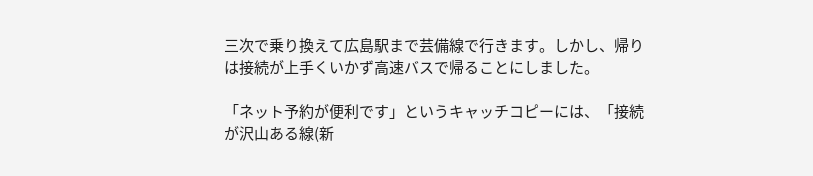三次で乗り換えて広島駅まで芸備線で行きます。しかし、帰りは接続が上手くいかず高速バスで帰ることにしました。

「ネット予約が便利です」というキャッチコピーには、「接続が沢山ある線(新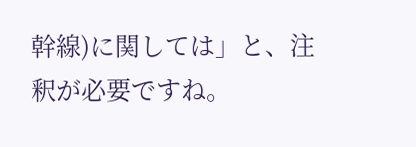幹線)に関しては」と、注釈が必要ですね。